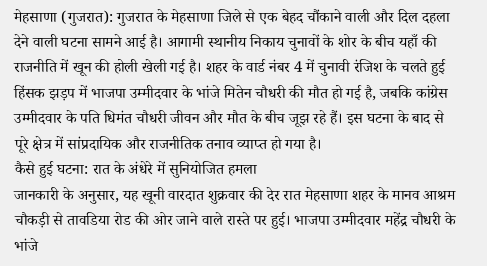मेहसाणा (गुजरात): गुजरात के मेहसाणा जिले से एक बेहद चौंकाने वाली और दिल दहला देने वाली घटना सामने आई है। आगामी स्थानीय निकाय चुनावों के शोर के बीच यहाँ की राजनीति में खून की होली खेली गई है। शहर के वार्ड नंबर 4 में चुनावी रंजिश के चलते हुई हिंसक झड़प में भाजपा उम्मीदवार के भांजे मितेन चौधरी की मौत हो गई है, जबकि कांग्रेस उम्मीदवार के पति धिमंत चौधरी जीवन और मौत के बीच जूझ रहे हैं। इस घटना के बाद से पूरे क्षेत्र में सांप्रदायिक और राजनीतिक तनाव व्याप्त हो गया है।
कैसे हुई घटना: रात के अंधेरे में सुनियोजित हमला
जानकारी के अनुसार, यह खूनी वारदात शुक्रवार की देर रात मेहसाणा शहर के मानव आश्रम चौकड़ी से तावडिया रोड की ओर जाने वाले रास्ते पर हुई। भाजपा उम्मीदवार महेंद्र चौधरी के भांजे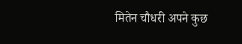मितेन चौधरी अपने कुछ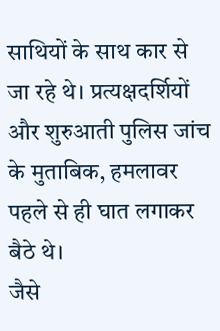साथियों के साथ कार से जा रहे थे। प्रत्यक्षदर्शियों और शुरुआती पुलिस जांच के मुताबिक, हमलावर पहले से ही घात लगाकर बैठे थे।
जैसे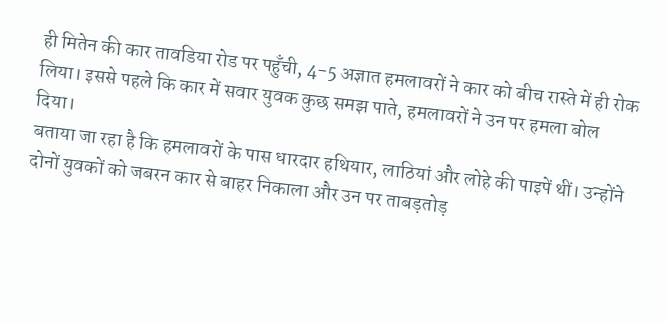ही मितेन की कार तावडिया रोड पर पहुँची, 4-5 अज्ञात हमलावरों ने कार को बीच रास्ते में ही रोक लिया। इससे पहले कि कार में सवार युवक कुछ समझ पाते, हमलावरों ने उन पर हमला बोल दिया।
बताया जा रहा है कि हमलावरों के पास धारदार हथियार, लाठियां और लोहे की पाइपें थीं। उन्होंने दोनों युवकों को जबरन कार से बाहर निकाला और उन पर ताबड़तोड़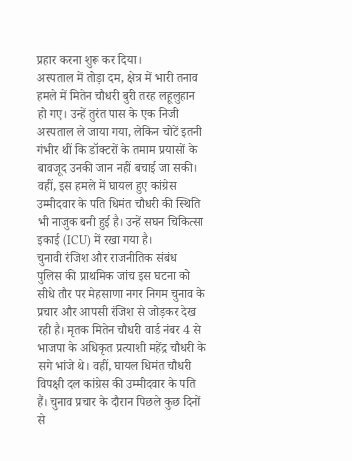प्रहार करना शुरू कर दिया।
अस्पताल में तोड़ा दम, क्षेत्र में भारी तनाव
हमले में मितेन चौधरी बुरी तरह लहूलुहान हो गए। उन्हें तुरंत पास के एक निजी अस्पताल ले जाया गया, लेकिन चोटें इतनी गंभीर थीं कि डॉक्टरों के तमाम प्रयासों के बावजूद उनकी जान नहीं बचाई जा सकी। वहीं, इस हमले में घायल हुए कांग्रेस उम्मीदवार के पति धिमंत चौधरी की स्थिति भी नाजुक बनी हुई है। उन्हें सघन चिकित्सा इकाई (ICU) में रखा गया है।
चुनावी रंजिश और राजनीतिक संबंध
पुलिस की प्राथमिक जांच इस घटना को सीधे तौर पर मेहसाणा नगर निगम चुनाव के प्रचार और आपसी रंजिश से जोड़कर देख रही है। मृतक मितेन चौधरी वार्ड नंबर 4 से भाजपा के अधिकृत प्रत्याशी महेंद्र चौधरी के सगे भांजे थे। वहीं, घायल धिमंत चौधरी विपक्षी दल कांग्रेस की उम्मीदवार के पति हैं। चुनाव प्रचार के दौरान पिछले कुछ दिनों से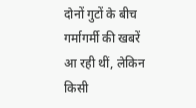दोनों गुटों के बीच गर्मागर्मी की खबरें आ रही थीं, लेकिन किसी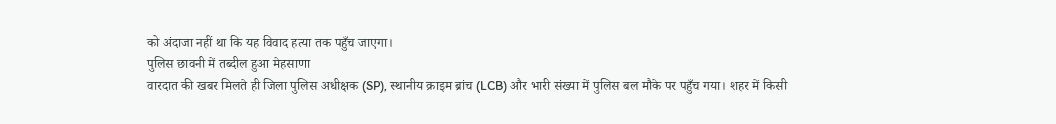को अंदाजा नहीं था कि यह विवाद हत्या तक पहुँच जाएगा।
पुलिस छावनी में तब्दील हुआ मेहसाणा
वारदात की खबर मिलते ही जिला पुलिस अधीक्षक (SP), स्थानीय क्राइम ब्रांच (LCB) और भारी संख्या में पुलिस बल मौके पर पहुँच गया। शहर में किसी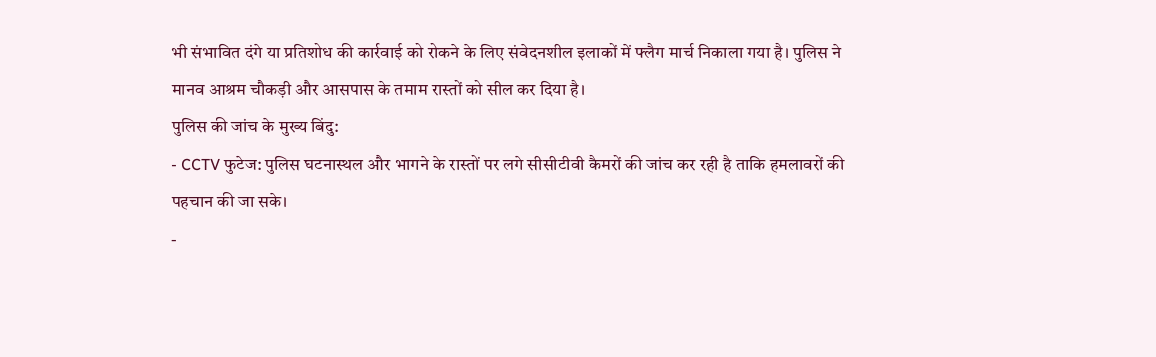भी संभावित दंगे या प्रतिशोध की कार्रवाई को रोकने के लिए संवेदनशील इलाकों में फ्लैग मार्च निकाला गया है। पुलिस ने मानव आश्रम चौकड़ी और आसपास के तमाम रास्तों को सील कर दिया है।
पुलिस की जांच के मुख्य बिंदु:
- CCTV फुटेज: पुलिस घटनास्थल और भागने के रास्तों पर लगे सीसीटीवी कैमरों की जांच कर रही है ताकि हमलावरों की पहचान की जा सके।
-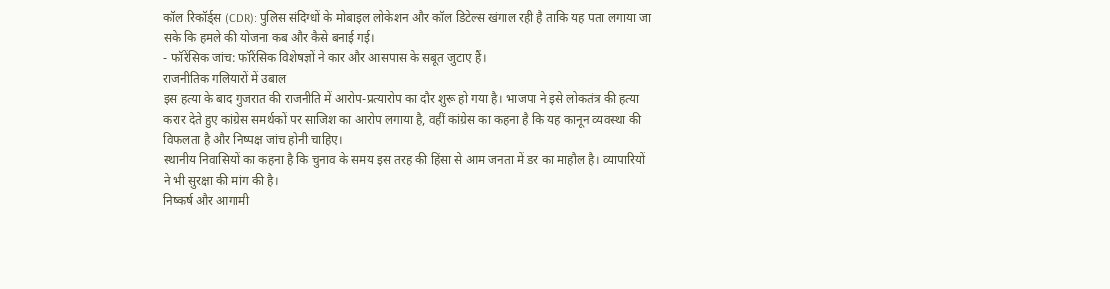कॉल रिकॉर्ड्स (CDR): पुलिस संदिग्धों के मोबाइल लोकेशन और कॉल डिटेल्स खंगाल रही है ताकि यह पता लगाया जा सके कि हमले की योजना कब और कैसे बनाई गई।
- फॉरेंसिक जांच: फॉरेंसिक विशेषज्ञों ने कार और आसपास के सबूत जुटाए हैं।
राजनीतिक गलियारों में उबाल
इस हत्या के बाद गुजरात की राजनीति में आरोप-प्रत्यारोप का दौर शुरू हो गया है। भाजपा ने इसे लोकतंत्र की हत्या करार देते हुए कांग्रेस समर्थकों पर साजिश का आरोप लगाया है, वहीं कांग्रेस का कहना है कि यह कानून व्यवस्था की विफलता है और निष्पक्ष जांच होनी चाहिए।
स्थानीय निवासियों का कहना है कि चुनाव के समय इस तरह की हिंसा से आम जनता में डर का माहौल है। व्यापारियों ने भी सुरक्षा की मांग की है।
निष्कर्ष और आगामी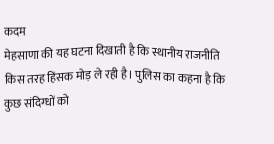कदम
मेहसाणा की यह घटना दिखाती है कि स्थानीय राजनीति किस तरह हिंसक मोड़ ले रही है। पुलिस का कहना है कि कुछ संदिग्धों को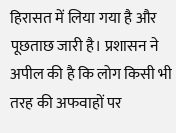हिरासत में लिया गया है और पूछताछ जारी है। प्रशासन ने अपील की है कि लोग किसी भी तरह की अफवाहों पर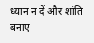ध्यान न दें और शांति बनाए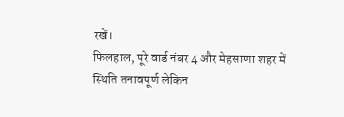रखें।
फिलहाल, पूरे वार्ड नंबर 4 और मेहसाणा शहर में स्थिति तनावपूर्ण लेकिन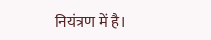नियंत्रण में है।